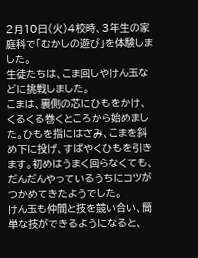2月10日(火)4校時、3年生の家庭科で「むかしの遊び」を体験しました。
生徒たちは、こま回しやけん玉などに挑戦しました。
こまは、裏側の芯にひもをかけ、くるくる巻くところから始めました。ひもを指にはさみ、こまを斜め下に投げ、すばやくひもを引きます。初めはうまく回らなくても、だんだんやっているうちにコツがつかめてきたようでした。
けん玉も仲間と技を競い合い、簡単な技ができるようになると、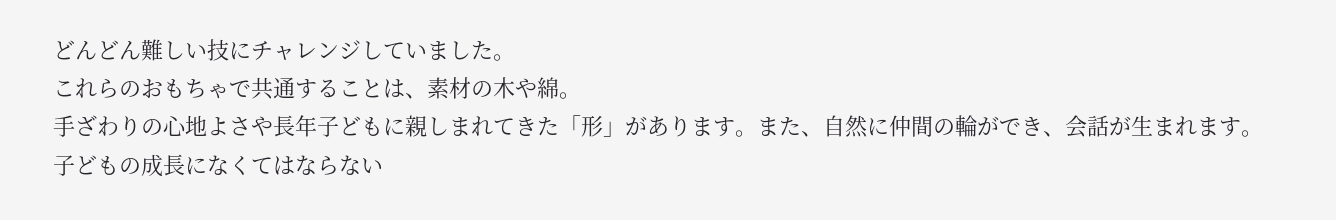どんどん難しい技にチャレンジしていました。
これらのおもちゃで共通することは、素材の木や綿。
手ざわりの心地よさや長年子どもに親しまれてきた「形」があります。また、自然に仲間の輪ができ、会話が生まれます。
子どもの成長になくてはならない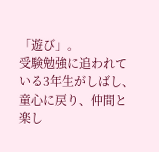「遊び」。
受験勉強に追われている3年生がしばし、童心に戻り、仲間と楽し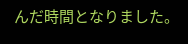んだ時間となりました。